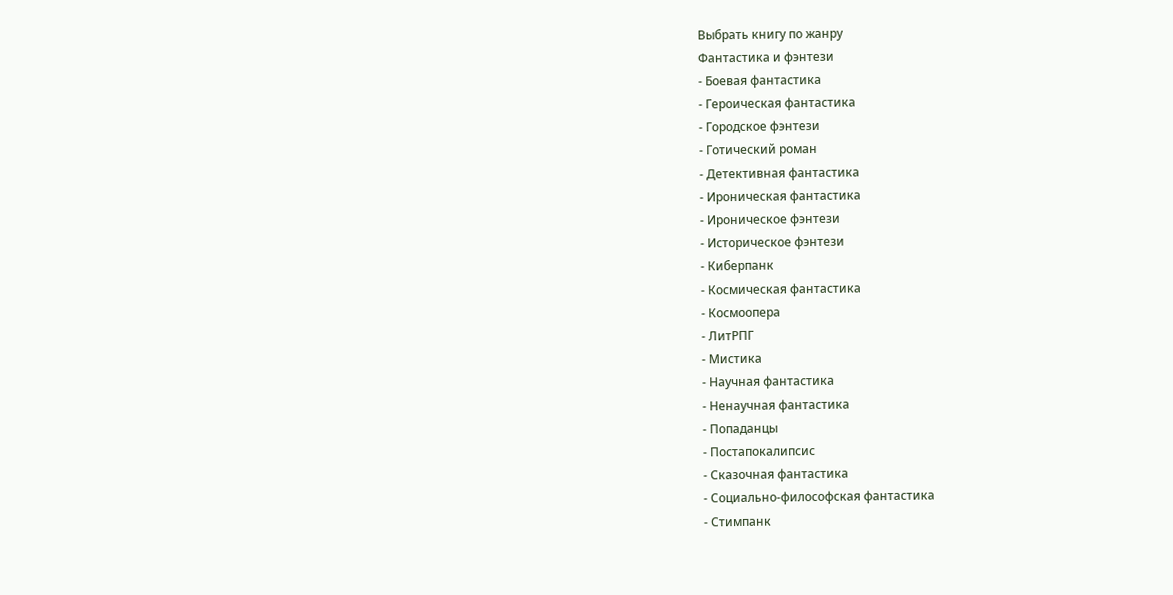Выбрать книгу по жанру
Фантастика и фэнтези
- Боевая фантастика
- Героическая фантастика
- Городское фэнтези
- Готический роман
- Детективная фантастика
- Ироническая фантастика
- Ироническое фэнтези
- Историческое фэнтези
- Киберпанк
- Космическая фантастика
- Космоопера
- ЛитРПГ
- Мистика
- Научная фантастика
- Ненаучная фантастика
- Попаданцы
- Постапокалипсис
- Сказочная фантастика
- Социально-философская фантастика
- Стимпанк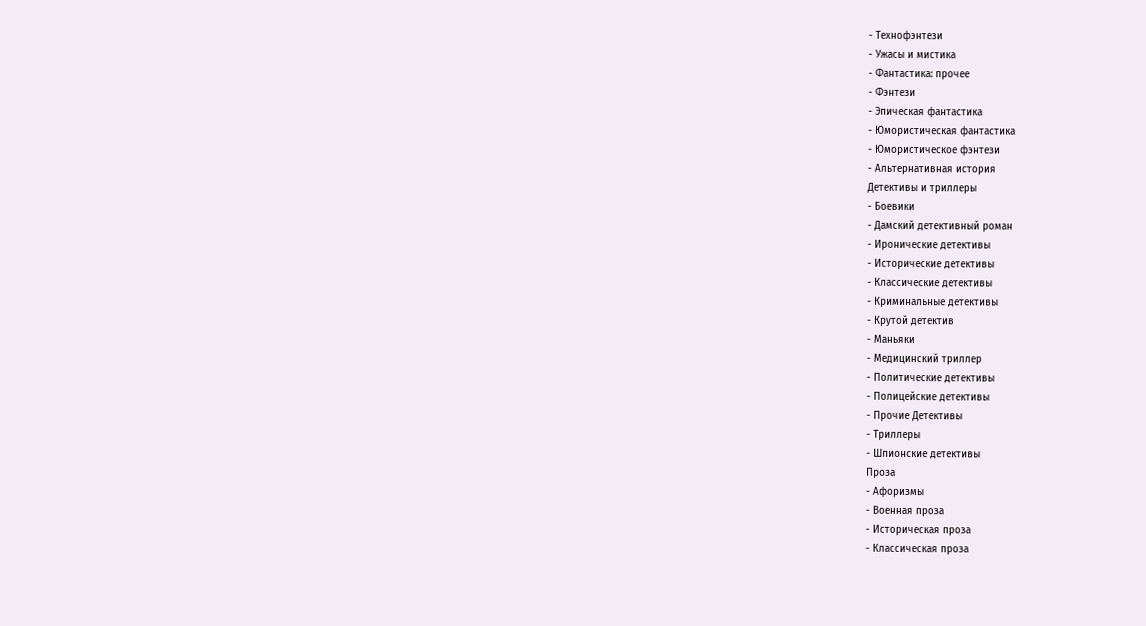- Технофэнтези
- Ужасы и мистика
- Фантастика: прочее
- Фэнтези
- Эпическая фантастика
- Юмористическая фантастика
- Юмористическое фэнтези
- Альтернативная история
Детективы и триллеры
- Боевики
- Дамский детективный роман
- Иронические детективы
- Исторические детективы
- Классические детективы
- Криминальные детективы
- Крутой детектив
- Маньяки
- Медицинский триллер
- Политические детективы
- Полицейские детективы
- Прочие Детективы
- Триллеры
- Шпионские детективы
Проза
- Афоризмы
- Военная проза
- Историческая проза
- Классическая проза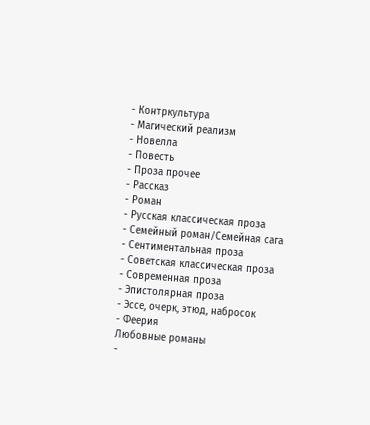- Контркультура
- Магический реализм
- Новелла
- Повесть
- Проза прочее
- Рассказ
- Роман
- Русская классическая проза
- Семейный роман/Семейная сага
- Сентиментальная проза
- Советская классическая проза
- Современная проза
- Эпистолярная проза
- Эссе, очерк, этюд, набросок
- Феерия
Любовные романы
-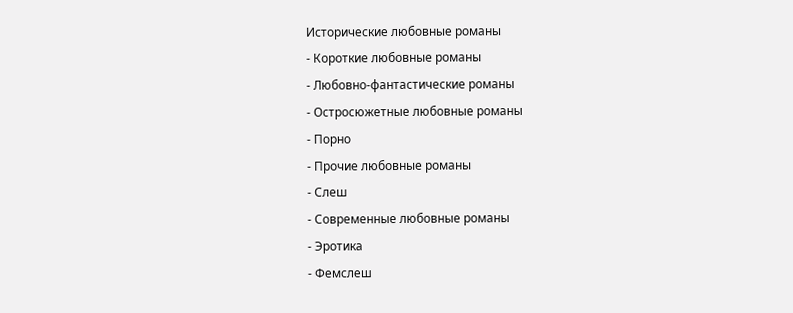Исторические любовные романы
- Короткие любовные романы
- Любовно-фантастические романы
- Остросюжетные любовные романы
- Порно
- Прочие любовные романы
- Слеш
- Современные любовные романы
- Эротика
- Фемслеш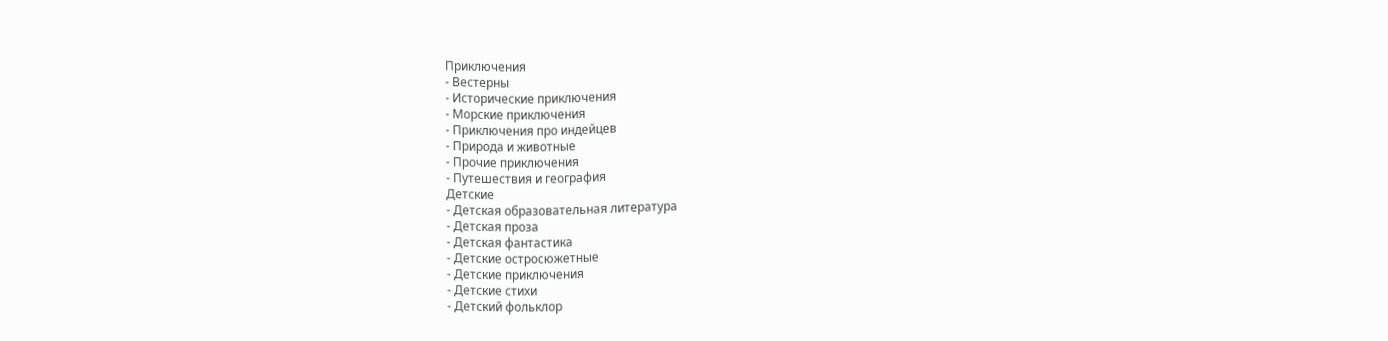Приключения
- Вестерны
- Исторические приключения
- Морские приключения
- Приключения про индейцев
- Природа и животные
- Прочие приключения
- Путешествия и география
Детские
- Детская образовательная литература
- Детская проза
- Детская фантастика
- Детские остросюжетные
- Детские приключения
- Детские стихи
- Детский фольклор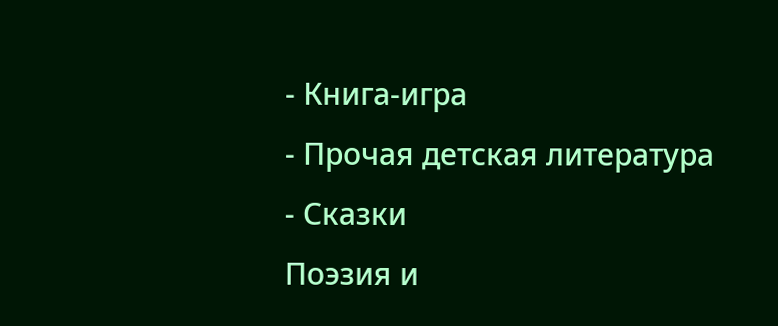- Книга-игра
- Прочая детская литература
- Сказки
Поэзия и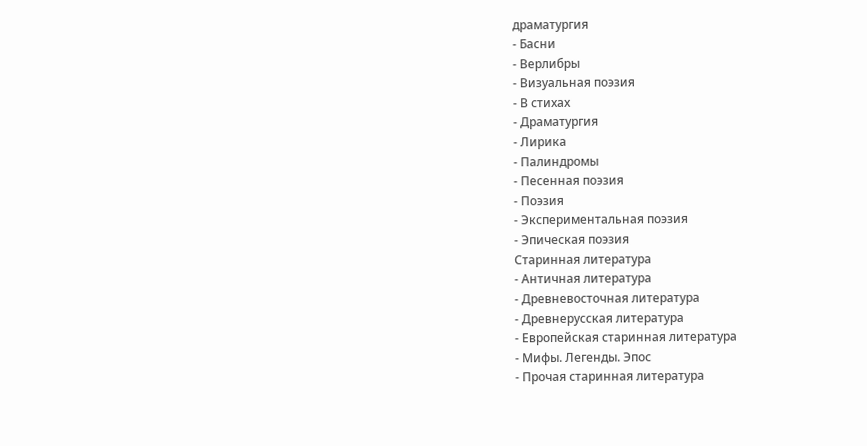драматургия
- Басни
- Верлибры
- Визуальная поэзия
- В стихах
- Драматургия
- Лирика
- Палиндромы
- Песенная поэзия
- Поэзия
- Экспериментальная поэзия
- Эпическая поэзия
Старинная литература
- Античная литература
- Древневосточная литература
- Древнерусская литература
- Европейская старинная литература
- Мифы. Легенды. Эпос
- Прочая старинная литература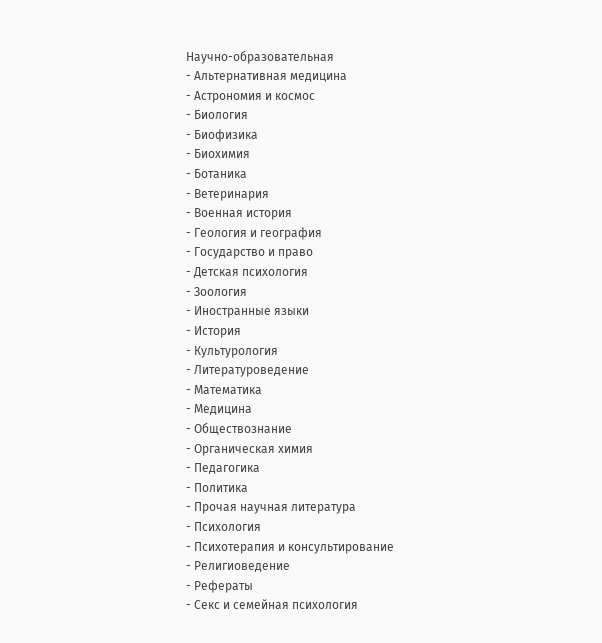Научно-образовательная
- Альтернативная медицина
- Астрономия и космос
- Биология
- Биофизика
- Биохимия
- Ботаника
- Ветеринария
- Военная история
- Геология и география
- Государство и право
- Детская психология
- Зоология
- Иностранные языки
- История
- Культурология
- Литературоведение
- Математика
- Медицина
- Обществознание
- Органическая химия
- Педагогика
- Политика
- Прочая научная литература
- Психология
- Психотерапия и консультирование
- Религиоведение
- Рефераты
- Секс и семейная психология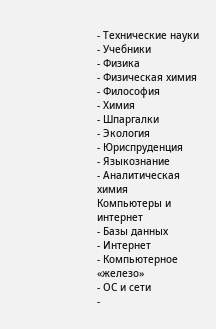- Технические науки
- Учебники
- Физика
- Физическая химия
- Философия
- Химия
- Шпаргалки
- Экология
- Юриспруденция
- Языкознание
- Аналитическая химия
Компьютеры и интернет
- Базы данных
- Интернет
- Компьютерное «железо»
- ОС и сети
-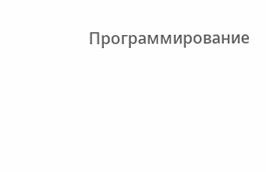Программирование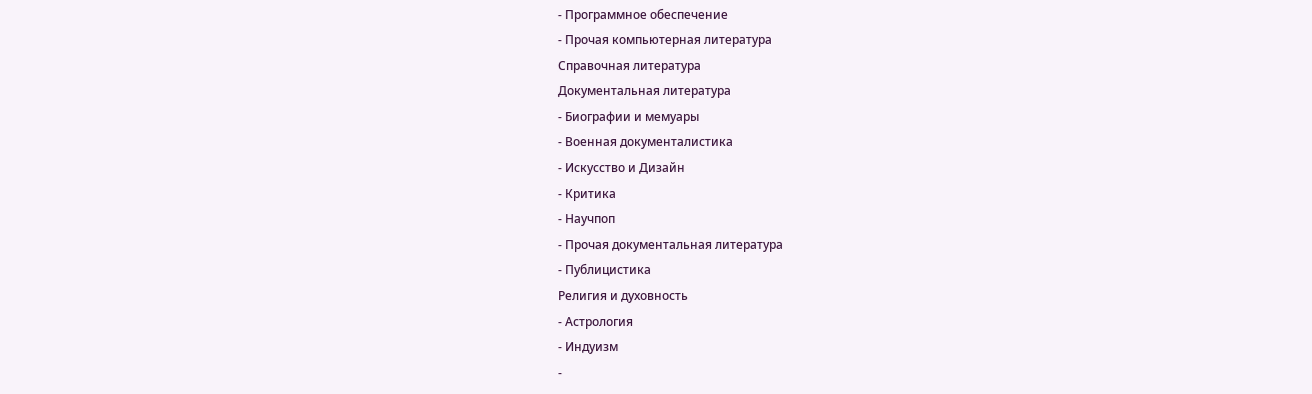- Программное обеспечение
- Прочая компьютерная литература
Справочная литература
Документальная литература
- Биографии и мемуары
- Военная документалистика
- Искусство и Дизайн
- Критика
- Научпоп
- Прочая документальная литература
- Публицистика
Религия и духовность
- Астрология
- Индуизм
-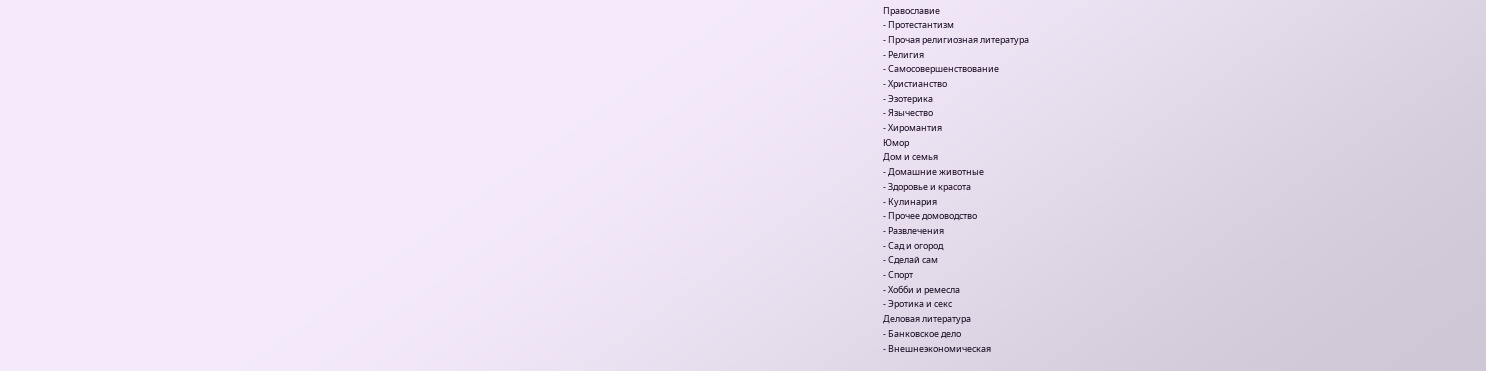Православие
- Протестантизм
- Прочая религиозная литература
- Религия
- Самосовершенствование
- Христианство
- Эзотерика
- Язычество
- Хиромантия
Юмор
Дом и семья
- Домашние животные
- Здоровье и красота
- Кулинария
- Прочее домоводство
- Развлечения
- Сад и огород
- Сделай сам
- Спорт
- Хобби и ремесла
- Эротика и секс
Деловая литература
- Банковское дело
- Внешнеэкономическая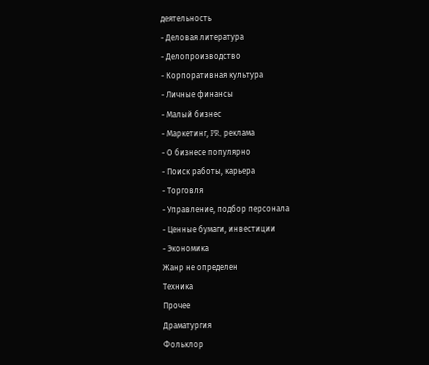деятельность
- Деловая литература
- Делопроизводство
- Корпоративная культура
- Личные финансы
- Малый бизнес
- Маркетинг, PR, реклама
- О бизнесе популярно
- Поиск работы, карьера
- Торговля
- Управление, подбор персонала
- Ценные бумаги, инвестиции
- Экономика
Жанр не определен
Техника
Прочее
Драматургия
Фольклор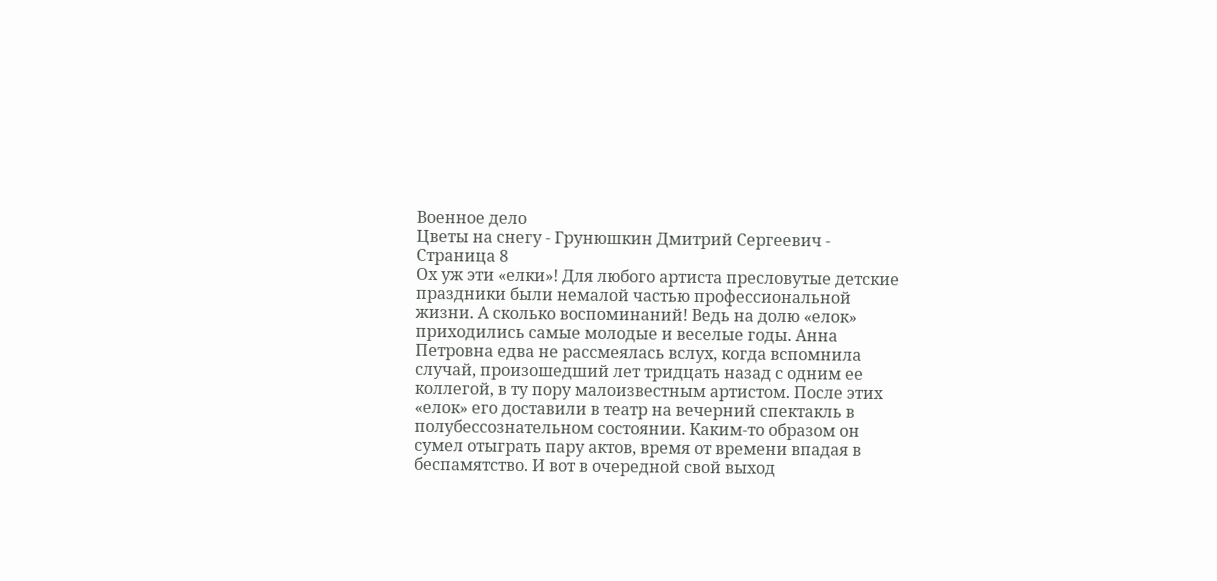Военное дело
Цветы на снегу - Грунюшкин Дмитрий Сергеевич - Страница 8
Ох уж эти «елки»! Для любого артиста пресловутые детские праздники были немалой частью профессиональной жизни. А сколько воспоминаний! Ведь на долю «елок» приходились самые молодые и веселые годы. Анна Петровна едва не рассмеялась вслух, когда вспомнила случай, произошедший лет тридцать назад с одним ее коллегой, в ту пору малоизвестным артистом. После этих «елок» его доставили в театр на вечерний спектакль в полубессознательном состоянии. Каким-то образом он сумел отыграть пару актов, время от времени впадая в беспамятство. И вот в очередной свой выход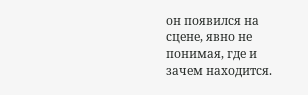он появился на сцене, явно не понимая, где и зачем находится.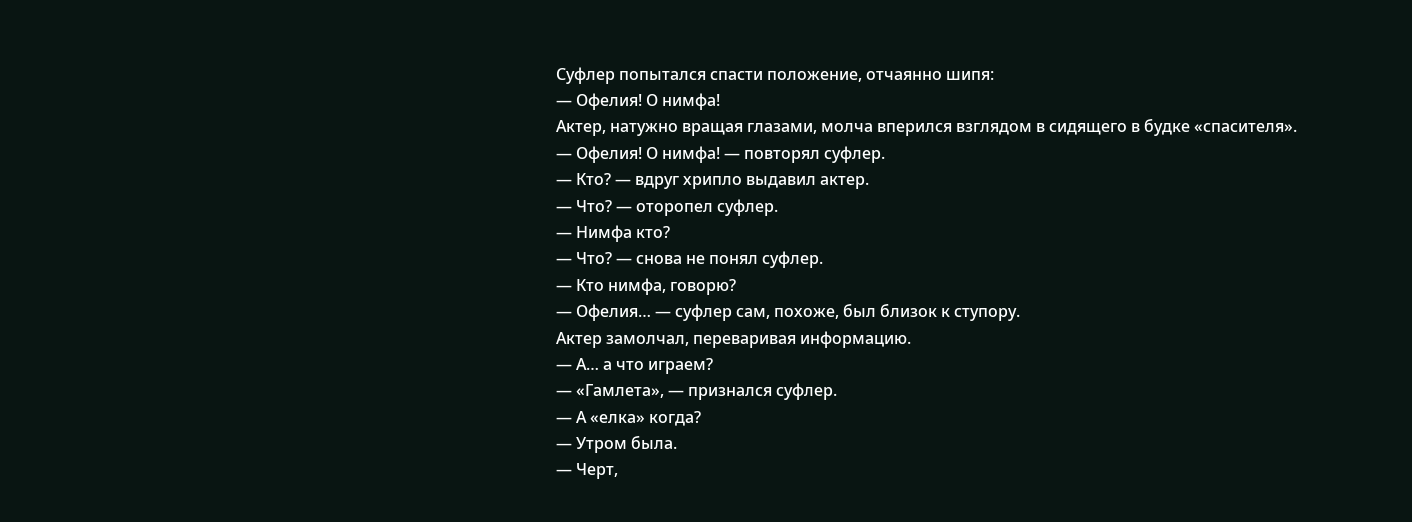Суфлер попытался спасти положение, отчаянно шипя:
— Офелия! О нимфа!
Актер, натужно вращая глазами, молча вперился взглядом в сидящего в будке «спасителя».
— Офелия! О нимфа! — повторял суфлер.
— Кто? — вдруг хрипло выдавил актер.
— Что? — оторопел суфлер.
— Нимфа кто?
— Что? — снова не понял суфлер.
— Кто нимфа, говорю?
— Офелия… — суфлер сам, похоже, был близок к ступору.
Актер замолчал, переваривая информацию.
— А… а что играем?
— «Гамлета», — признался суфлер.
— А «елка» когда?
— Утром была.
— Черт,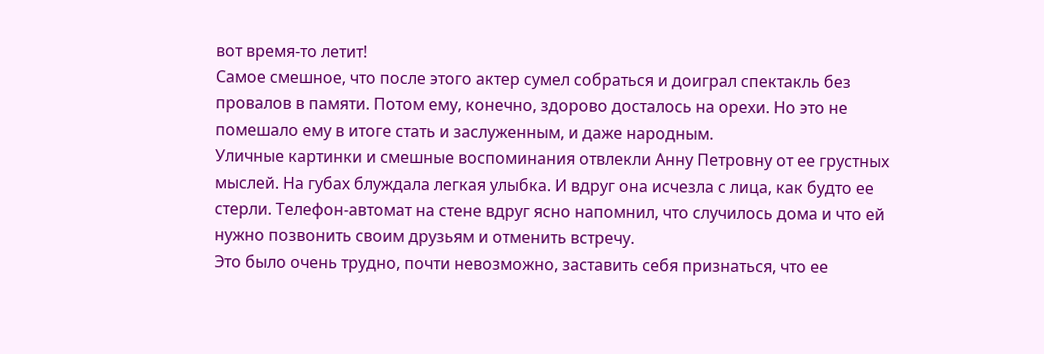вот время-то летит!
Самое смешное, что после этого актер сумел собраться и доиграл спектакль без провалов в памяти. Потом ему, конечно, здорово досталось на орехи. Но это не помешало ему в итоге стать и заслуженным, и даже народным.
Уличные картинки и смешные воспоминания отвлекли Анну Петровну от ее грустных мыслей. На губах блуждала легкая улыбка. И вдруг она исчезла с лица, как будто ее стерли. Телефон-автомат на стене вдруг ясно напомнил, что случилось дома и что ей нужно позвонить своим друзьям и отменить встречу.
Это было очень трудно, почти невозможно, заставить себя признаться, что ее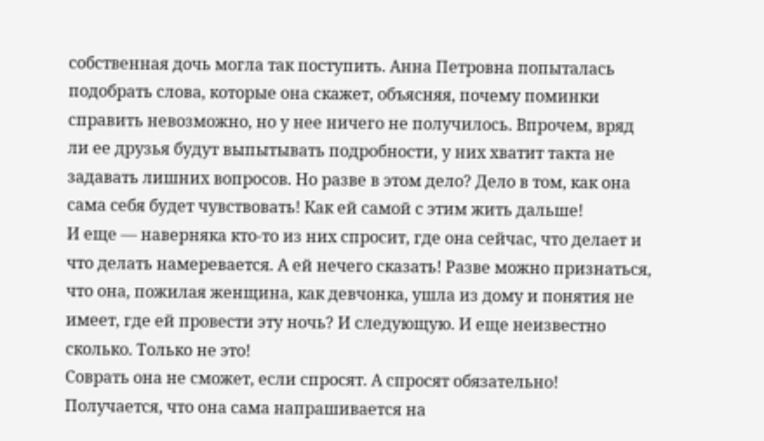собственная дочь могла так поступить. Анна Петровна попыталась подобрать слова, которые она скажет, объясняя, почему поминки справить невозможно, но у нее ничего не получилось. Впрочем, вряд ли ее друзья будут выпытывать подробности, у них хватит такта не задавать лишних вопросов. Но разве в этом дело? Дело в том, как она сама себя будет чувствовать! Как ей самой с этим жить дальше!
И еще — наверняка кто-то из них спросит, где она сейчас, что делает и что делать намеревается. А ей нечего сказать! Разве можно признаться, что она, пожилая женщина, как девчонка, ушла из дому и понятия не имеет, где ей провести эту ночь? И следующую. И еще неизвестно сколько. Только не это!
Соврать она не сможет, если спросят. А спросят обязательно! Получается, что она сама напрашивается на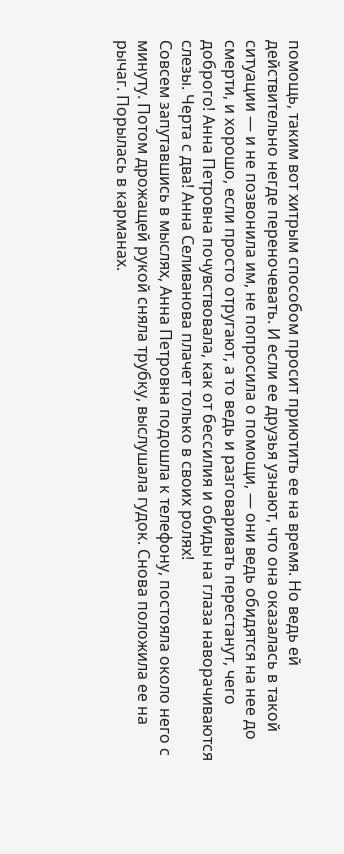помощь, таким вот хитрым способом просит приютить ее на время. Но ведь ей действительно негде переночевать. И если ее друзья узнают, что она оказалась в такой ситуации — и не позвонила им, не попросила о помощи, — они ведь обидятся на нее до смерти, и хорошо, если просто отругают, а то ведь и разговаривать перестанут, чего доброго! Анна Петровна почувствовала, как от бессилия и обиды на глаза наворачиваются слезы. Черта с два! Анна Селиванова плачет только в своих ролях!
Совсем запутавшись в мыслях, Анна Петровна подошла к телефону, постояла около него с минуту. Потом дрожащей рукой сняла трубку, выслушала гудок. Снова положила ее на рычаг. Порылась в карманах.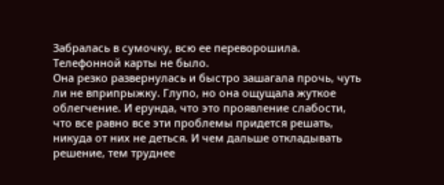Забралась в сумочку, всю ее переворошила. Телефонной карты не было.
Она резко развернулась и быстро зашагала прочь, чуть ли не вприпрыжку. Глупо, но она ощущала жуткое облегчение. И ерунда, что это проявление слабости, что все равно все эти проблемы придется решать, никуда от них не деться. И чем дальше откладывать решение, тем труднее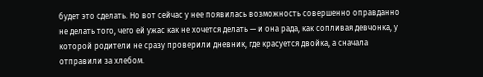будет это сделать. Но вот сейчас у нее появилась возможность совершенно оправданно не делать того, чего ей ужас как не хочется делать — и она рада, как сопливая девчонка, у которой родители не сразу проверили дневник, где красуется двойка, а сначала отправили за хлебом.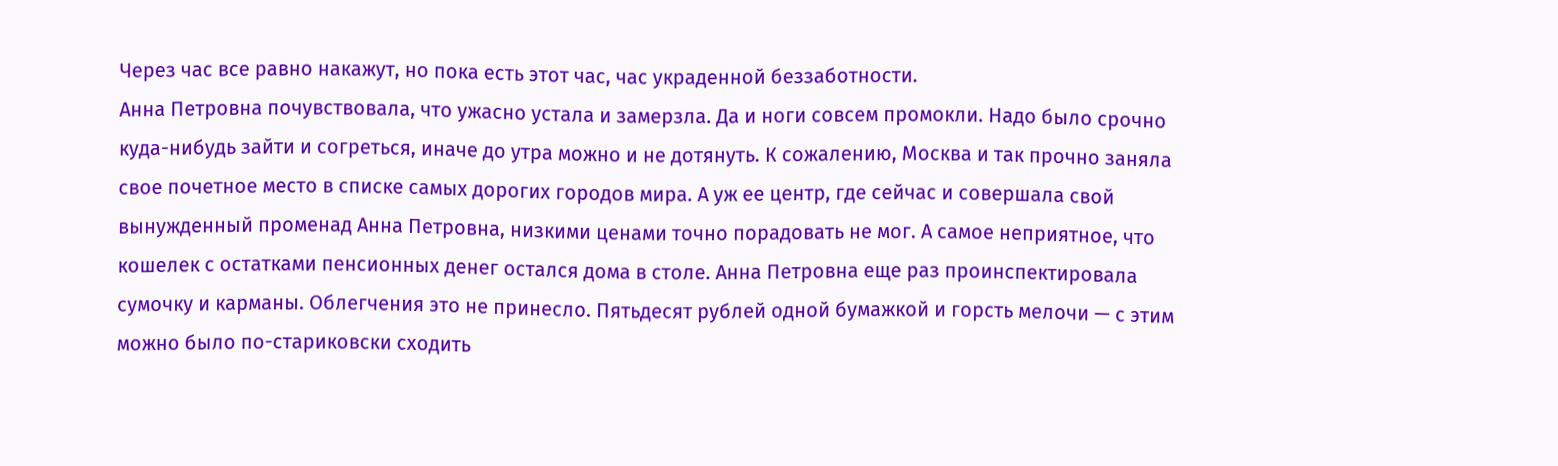Через час все равно накажут, но пока есть этот час, час украденной беззаботности.
Анна Петровна почувствовала, что ужасно устала и замерзла. Да и ноги совсем промокли. Надо было срочно куда-нибудь зайти и согреться, иначе до утра можно и не дотянуть. К сожалению, Москва и так прочно заняла свое почетное место в списке самых дорогих городов мира. А уж ее центр, где сейчас и совершала свой вынужденный променад Анна Петровна, низкими ценами точно порадовать не мог. А самое неприятное, что кошелек с остатками пенсионных денег остался дома в столе. Анна Петровна еще раз проинспектировала сумочку и карманы. Облегчения это не принесло. Пятьдесят рублей одной бумажкой и горсть мелочи — с этим можно было по-стариковски сходить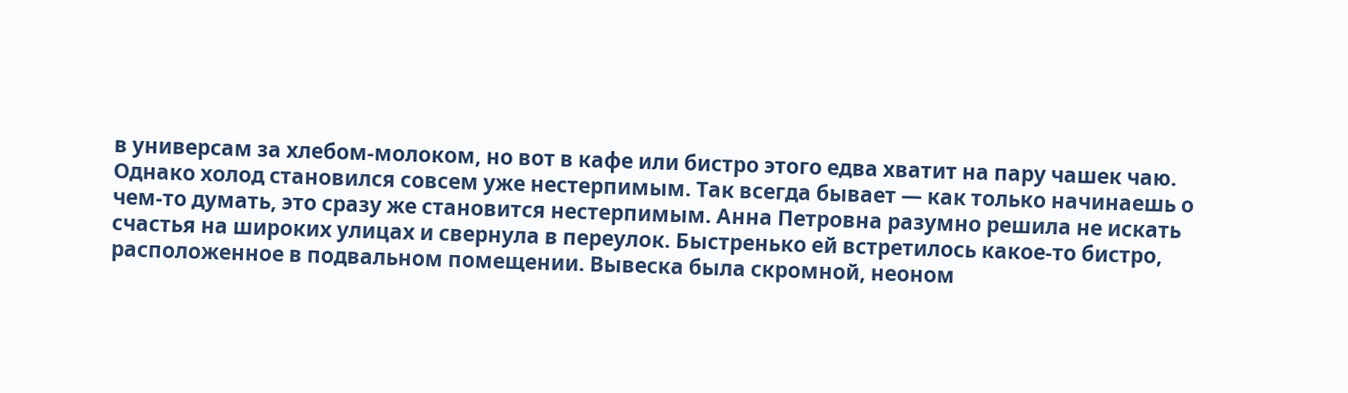в универсам за хлебом-молоком, но вот в кафе или бистро этого едва хватит на пару чашек чаю.
Однако холод становился совсем уже нестерпимым. Так всегда бывает — как только начинаешь о чем-то думать, это сразу же становится нестерпимым. Анна Петровна разумно решила не искать счастья на широких улицах и свернула в переулок. Быстренько ей встретилось какое-то бистро, расположенное в подвальном помещении. Вывеска была скромной, неоном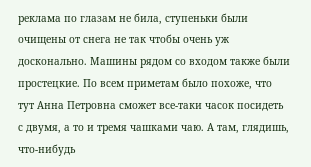реклама по глазам не била, ступеньки были очищены от снега не так чтобы очень уж досконально. Машины рядом со входом также были простецкие. По всем приметам было похоже, что тут Анна Петровна сможет все-таки часок посидеть с двумя, а то и тремя чашками чаю. А там, глядишь, что-нибудь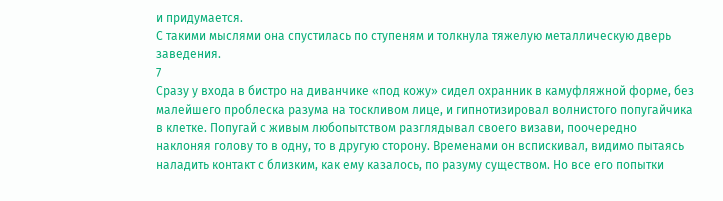и придумается.
С такими мыслями она спустилась по ступеням и толкнула тяжелую металлическую дверь заведения.
7
Сразу у входа в бистро на диванчике «под кожу» сидел охранник в камуфляжной форме, без малейшего проблеска разума на тоскливом лице, и гипнотизировал волнистого попугайчика в клетке. Попугай с живым любопытством разглядывал своего визави, поочередно наклоняя голову то в одну, то в другую сторону. Временами он вспискивал, видимо пытаясь наладить контакт с близким, как ему казалось, по разуму существом. Но все его попытки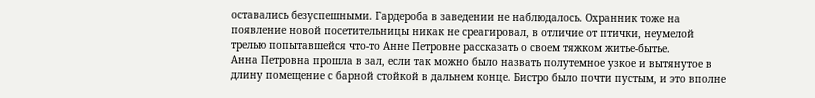оставались безуспешными. Гардероба в заведении не наблюдалось. Охранник тоже на появление новой посетительницы никак не среагировал, в отличие от птички, неумелой трелью попытавшейся что-то Анне Петровне рассказать о своем тяжком житье-бытье.
Анна Петровна прошла в зал, если так можно было назвать полутемное узкое и вытянутое в длину помещение с барной стойкой в дальнем конце. Бистро было почти пустым, и это вполне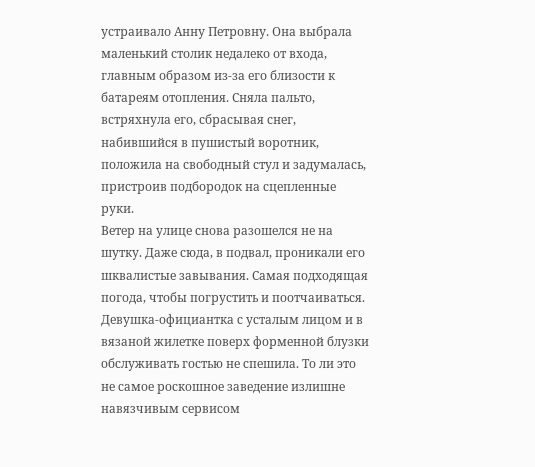устраивало Анну Петровну. Она выбрала маленький столик недалеко от входа, главным образом из-за его близости к батареям отопления. Сняла пальто, встряхнула его, сбрасывая снег, набившийся в пушистый воротник, положила на свободный стул и задумалась, пристроив подбородок на сцепленные руки.
Ветер на улице снова разошелся не на шутку. Даже сюда, в подвал, проникали его шквалистые завывания. Самая подходящая погода, чтобы погрустить и поотчаиваться.
Девушка-официантка с усталым лицом и в вязаной жилетке поверх форменной блузки обслуживать гостью не спешила. То ли это не самое роскошное заведение излишне навязчивым сервисом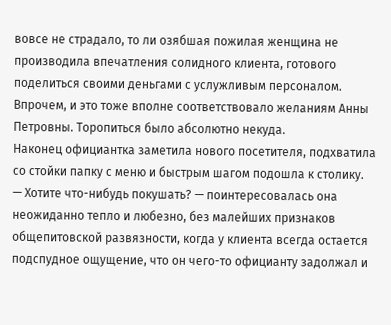вовсе не страдало, то ли озябшая пожилая женщина не производила впечатления солидного клиента, готового поделиться своими деньгами с услужливым персоналом. Впрочем, и это тоже вполне соответствовало желаниям Анны Петровны. Торопиться было абсолютно некуда.
Наконец официантка заметила нового посетителя, подхватила со стойки папку с меню и быстрым шагом подошла к столику.
— Хотите что-нибудь покушать? — поинтересовалась она неожиданно тепло и любезно, без малейших признаков общепитовской развязности, когда у клиента всегда остается подспудное ощущение, что он чего-то официанту задолжал и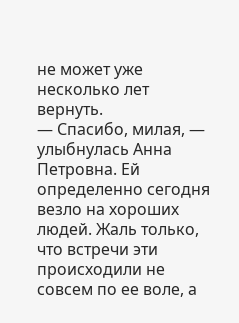не может уже несколько лет вернуть.
— Спасибо, милая, — улыбнулась Анна Петровна. Ей определенно сегодня везло на хороших людей. Жаль только, что встречи эти происходили не совсем по ее воле, а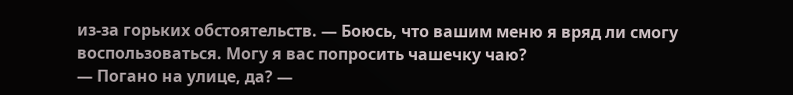из-за горьких обстоятельств. — Боюсь, что вашим меню я вряд ли смогу воспользоваться. Могу я вас попросить чашечку чаю?
— Погано на улице, да? —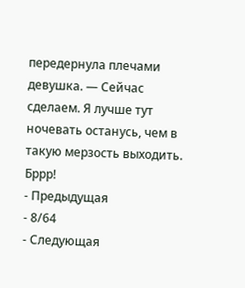передернула плечами девушка. — Сейчас сделаем. Я лучше тут ночевать останусь, чем в такую мерзость выходить. Бррр!
- Предыдущая
- 8/64
- Следующая